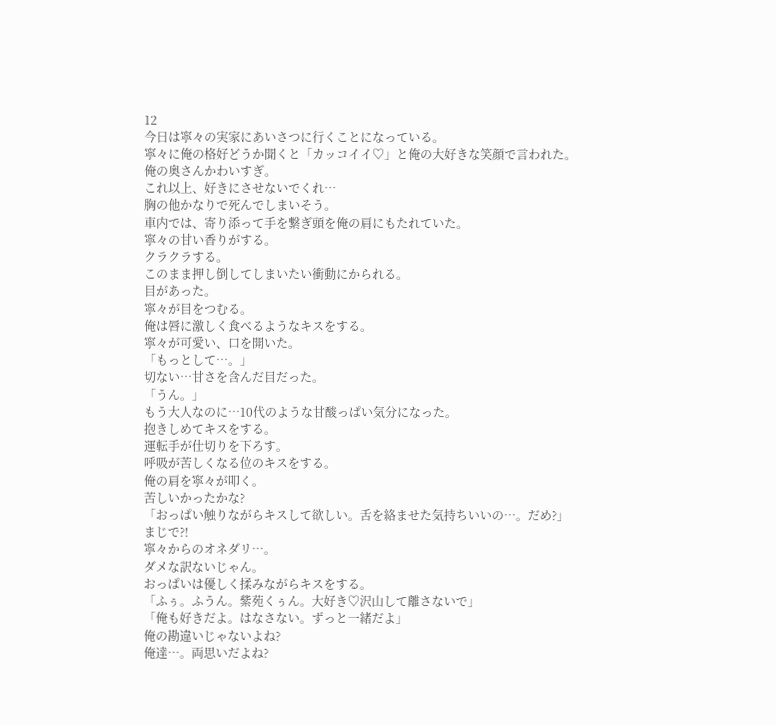12
今日は寧々の実家にあいさつに行くことになっている。
寧々に俺の格好どうか聞くと「カッコイイ♡」と俺の大好きな笑顔で言われた。
俺の奥さんかわいすぎ。
これ以上、好きにさせないでくれ…
胸の他かなりで死んでしまいそう。
車内では、寄り添って手を繋ぎ頭を俺の肩にもたれていた。
寧々の甘い香りがする。
クラクラする。
このまま押し倒してしまいたい衝動にかられる。
目があった。
寧々が目をつむる。
俺は唇に激しく食べるようなキスをする。
寧々が可愛い、口を開いた。
「もっとして…。」
切ない…甘さを含んだ目だった。
「うん。」
もう大人なのに…10代のような甘酸っぱい気分になった。
抱きしめてキスをする。
運転手が仕切りを下ろす。
呼吸が苦しくなる位のキスをする。
俺の肩を寧々が叩く。
苦しいかったかな?
「おっぱい触りながらキスして欲しい。舌を絡ませた気持ちいいの…。だめ?」
まじで?!
寧々からのオネダリ…。
ダメな訳ないじゃん。
おっぱいは優しく揉みながらキスをする。
「ふぅ。ふうん。紫苑くぅん。大好き♡沢山して離さないで」
「俺も好きだよ。はなさない。ずっと一緒だよ」
俺の勘違いじゃないよね?
俺達…。両思いだよね?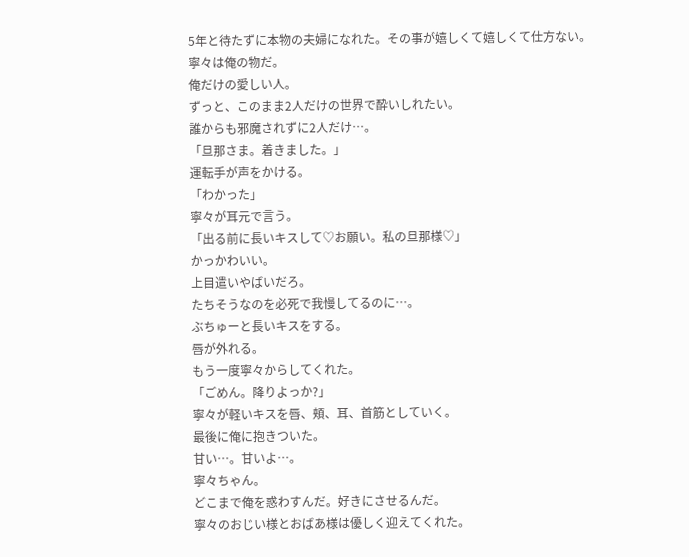5年と待たずに本物の夫婦になれた。その事が嬉しくて嬉しくて仕方ない。
寧々は俺の物だ。
俺だけの愛しい人。
ずっと、このまま2人だけの世界で酔いしれたい。
誰からも邪魔されずに2人だけ…。
「旦那さま。着きました。」
運転手が声をかける。
「わかった」
寧々が耳元で言う。
「出る前に長いキスして♡お願い。私の旦那様♡」
かっかわいい。
上目遣いやばいだろ。
たちそうなのを必死で我慢してるのに…。
ぶちゅーと長いキスをする。
唇が外れる。
もう一度寧々からしてくれた。
「ごめん。降りよっか?」
寧々が軽いキスを唇、頬、耳、首筋としていく。
最後に俺に抱きついた。
甘い…。甘いよ…。
寧々ちゃん。
どこまで俺を惑わすんだ。好きにさせるんだ。
寧々のおじい様とおばあ様は優しく迎えてくれた。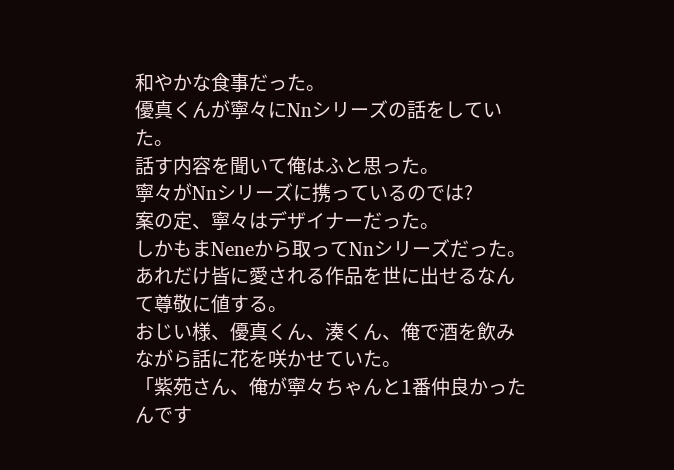和やかな食事だった。
優真くんが寧々にNnシリーズの話をしていた。
話す内容を聞いて俺はふと思った。
寧々がNnシリーズに携っているのでは?
案の定、寧々はデザイナーだった。
しかもまNeneから取ってNnシリーズだった。
あれだけ皆に愛される作品を世に出せるなんて尊敬に値する。
おじい様、優真くん、湊くん、俺で酒を飲みながら話に花を咲かせていた。
「紫苑さん、俺が寧々ちゃんと1番仲良かったんです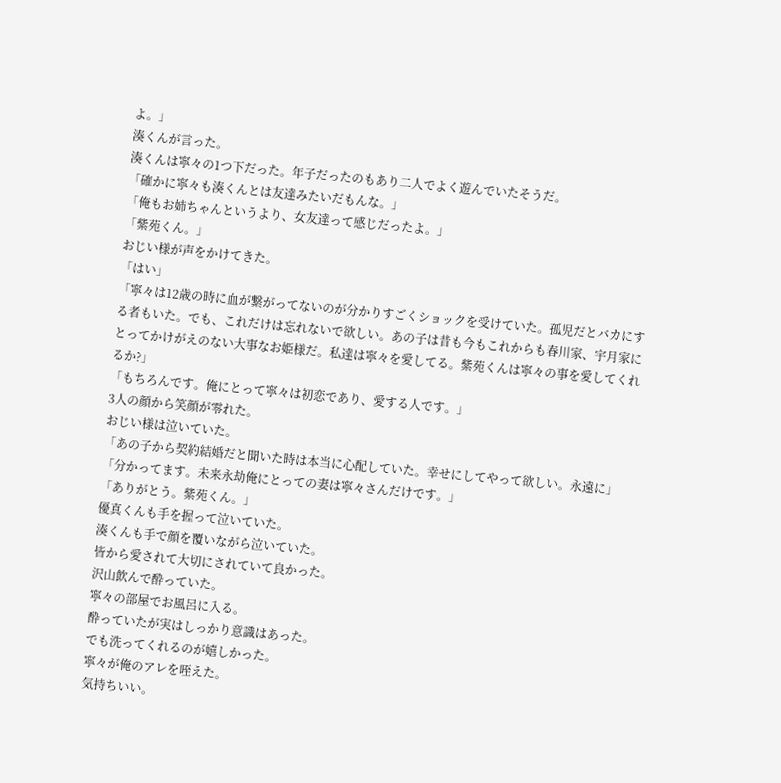よ。」
湊くんが言った。
湊くんは寧々の1つ下だった。年子だったのもあり二人でよく遊んでいたそうだ。
「確かに寧々も湊くんとは友達みたいだもんな。」
「俺もお姉ちゃんというより、女友達って感じだったよ。」
「紫苑くん。」
おじい様が声をかけてきた。
「はい」
「寧々は12歳の時に血が繋がってないのが分かりすごくショックを受けていた。孤児だとバカにする者もいた。でも、これだけは忘れないで欲しい。あの子は昔も今もこれからも春川家、宇月家にとってかけがえのない大事なお姫様だ。私達は寧々を愛してる。紫苑くんは寧々の事を愛してくれるか?」
「もちろんです。俺にとって寧々は初恋であり、愛する人です。」
3人の顔から笑顔が零れた。
おじい様は泣いていた。
「あの子から契約結婚だと聞いた時は本当に心配していた。幸せにしてやって欲しい。永遠に」
「分かってます。未来永劫俺にとっての妻は寧々さんだけです。」
「ありがとう。紫苑くん。」
優真くんも手を握って泣いていた。
湊くんも手で顔を覆いながら泣いていた。
皆から愛されて大切にされていて良かった。
沢山飲んで酔っていた。
寧々の部屋でお風呂に入る。
酔っていたが実はしっかり意識はあった。
でも洗ってくれるのが嬉しかった。
寧々が俺のアレを咥えた。
気持ちいい。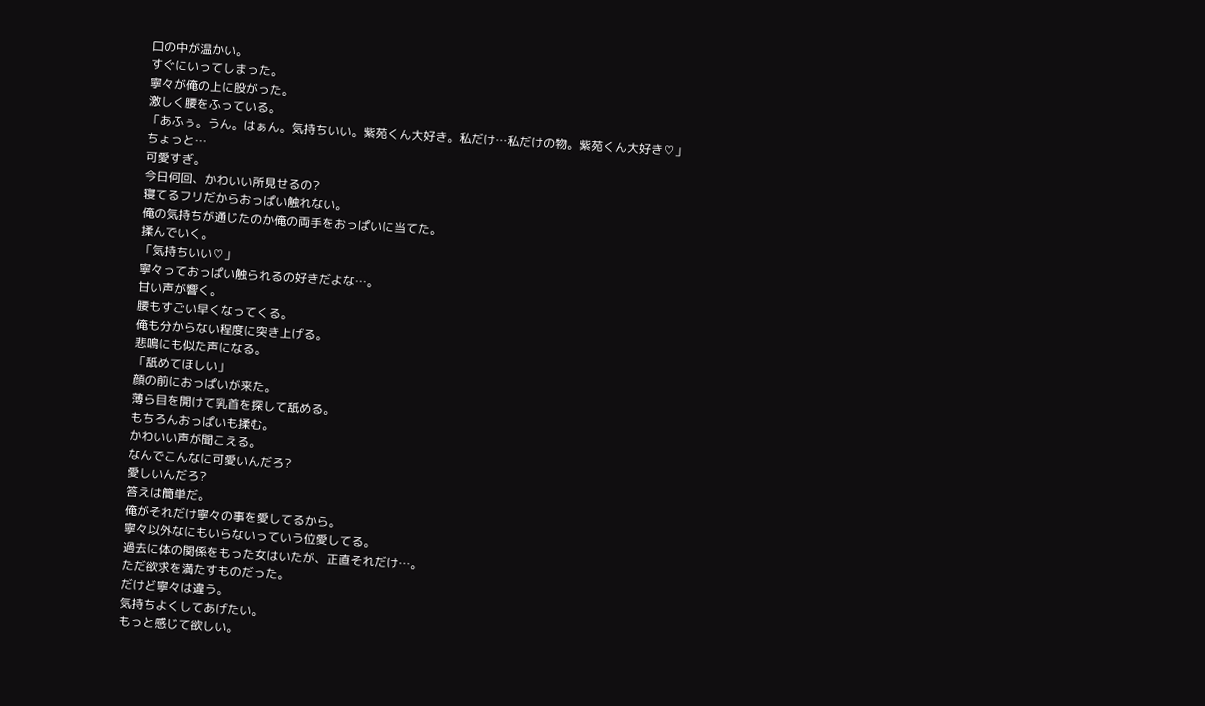口の中が温かい。
すぐにいってしまった。
寧々が俺の上に股がった。
激しく腰をふっている。
「あふぅ。うん。はぁん。気持ちいい。紫苑くん大好き。私だけ…私だけの物。紫苑くん大好き♡」
ちょっと…
可愛すぎ。
今日何回、かわいい所見せるの?
寝てるフリだからおっぱい触れない。
俺の気持ちが通じたのか俺の両手をおっぱいに当てた。
揉んでいく。
「気持ちいい♡」
寧々っておっぱい触られるの好きだよな…。
甘い声が響く。
腰もすごい早くなってくる。
俺も分からない程度に突き上げる。
悲鳴にも似た声になる。
「舐めてほしい」
顔の前におっぱいが来た。
薄ら目を開けて乳首を探して舐める。
もちろんおっぱいも揉む。
かわいい声が聞こえる。
なんでこんなに可愛いんだろ?
愛しいんだろ?
答えは簡単だ。
俺がそれだけ寧々の事を愛してるから。
寧々以外なにもいらないっていう位愛してる。
過去に体の関係をもった女はいたが、正直それだけ…。
ただ欲求を満たすものだった。
だけど寧々は違う。
気持ちよくしてあげたい。
もっと感じて欲しい。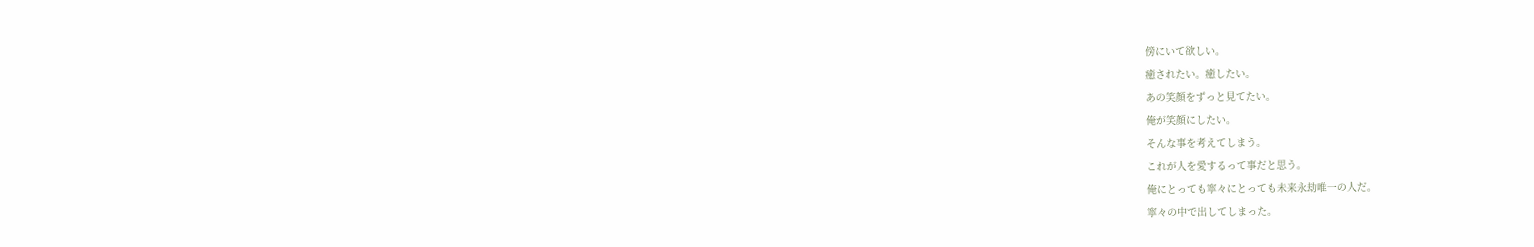傍にいて欲しい。
癒されたい。癒したい。
あの笑顔をずっと見てたい。
俺が笑顔にしたい。
そんな事を考えてしまう。
これが人を愛するって事だと思う。
俺にとっても寧々にとっても未来永劫唯一の人だ。
寧々の中で出してしまった。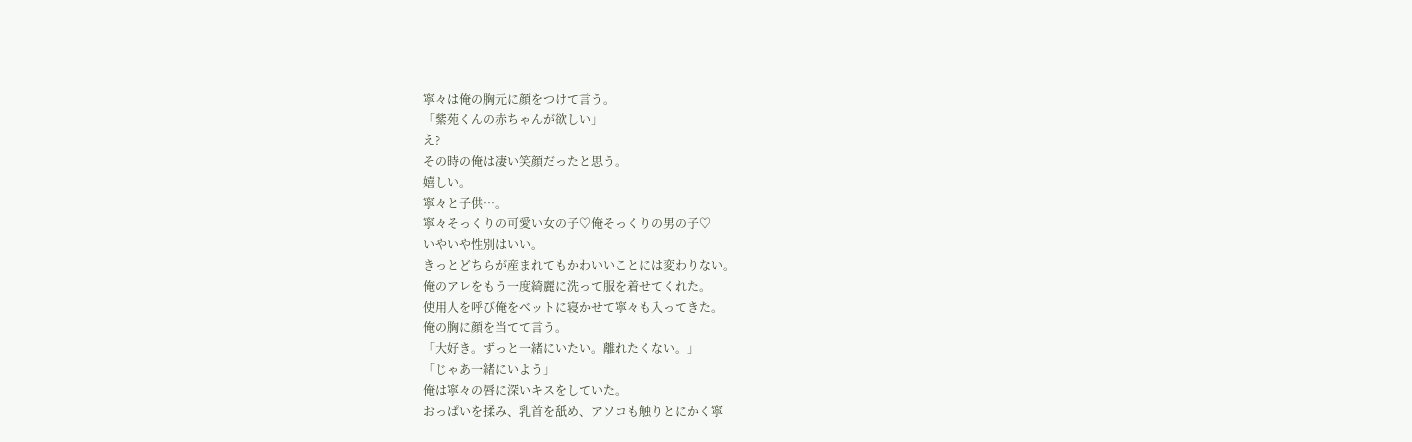寧々は俺の胸元に顔をつけて言う。
「紫苑くんの赤ちゃんが欲しい」
え?
その時の俺は凄い笑顔だったと思う。
嬉しい。
寧々と子供…。
寧々そっくりの可愛い女の子♡俺そっくりの男の子♡
いやいや性別はいい。
きっとどちらが産まれてもかわいいことには変わりない。
俺のアレをもう一度綺麗に洗って服を着せてくれた。
使用人を呼び俺をベットに寝かせて寧々も入ってきた。
俺の胸に顔を当てて言う。
「大好き。ずっと一緒にいたい。離れたくない。」
「じゃあ一緒にいよう」
俺は寧々の唇に深いキスをしていた。
おっぱいを揉み、乳首を舐め、アソコも触りとにかく寧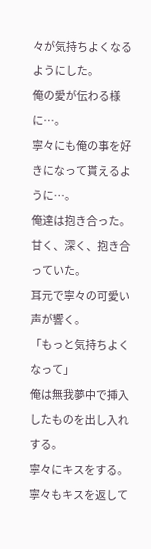々が気持ちよくなるようにした。
俺の愛が伝わる様に…。
寧々にも俺の事を好きになって貰えるように…。
俺達は抱き合った。
甘く、深く、抱き合っていた。
耳元で寧々の可愛い声が響く。
「もっと気持ちよくなって」
俺は無我夢中で挿入したものを出し入れする。
寧々にキスをする。
寧々もキスを返して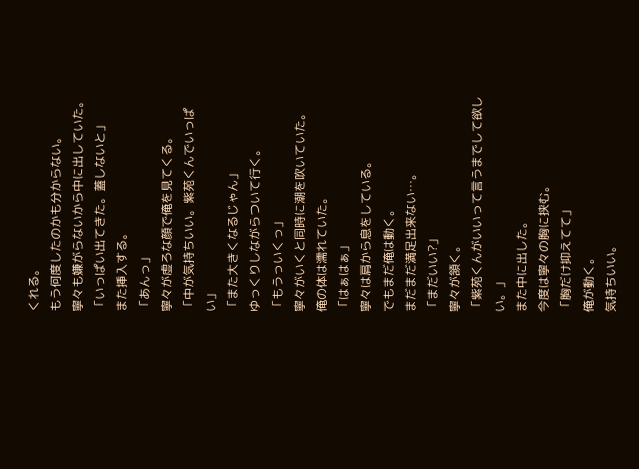くれる。
もう何度したのかも分からない。
寧々も嫌がらないから中に出していた。
「いっぱい出てきた。蓋しないと」
また挿入する。
「あんっ」
寧々が虚ろな顔で俺を見てくる。
「中が気持ちいい。紫苑くんでいっぱい」
「また大きくなるじゃん」
ゆっくりしながらついて行く。
「もうっいくっ」
寧々がいくと同時に潮を吹いていた。
俺の体は濡れていた。
「はぁはぁ」
寧々は肩から息をしている。
でもまだ俺は動く。
まだまだ満足出来ない…。
「まだいい?」
寧々が頷く。
「紫苑くんがいいって言うまでして欲しい。」
また中に出した。
今度は寧々の胸に挟む。
「胸だけ抑えてて」
俺が動く。
気持ちいい。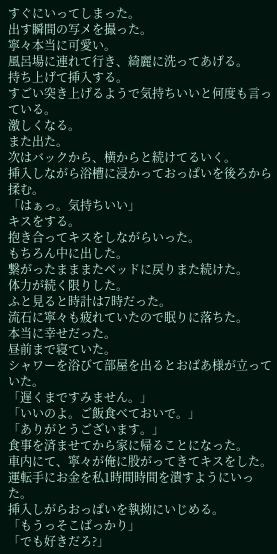すぐにいってしまった。
出す瞬間の写メを撮った。
寧々本当に可愛い。
風呂場に連れて行き、綺麗に洗ってあげる。
持ち上げて挿入する。
すごい突き上げるようで気持ちいいと何度も言っている。
激しくなる。
また出た。
次はバックから、横からと続けてるいく。
挿入しながら浴槽に浸かっておっぱいを後ろから揉む。
「はぁっ。気持ちいい」
キスをする。
抱き合ってキスをしながらいった。
もちろん中に出した。
繋がったまままたベッドに戻りまた続けた。
体力が続く限りした。
ふと見ると時計は7時だった。
流石に寧々も疲れていたので眠りに落ちた。
本当に幸せだった。
昼前まで寝ていた。
シャワーを浴びて部屋を出るとおばあ様が立っていた。
「遅くまですみません。」
「いいのよ。ご飯食べておいで。」
「ありがとうございます。」
食事を済ませてから家に帰ることになった。
車内にて、寧々が俺に股がってきてキスをした。
運転手にお金を私1時間時間を潰すようにいった。
挿入しがらおっぱいを執拗にいじめる。
「もうっそこばっかり」
「でも好きだろ?」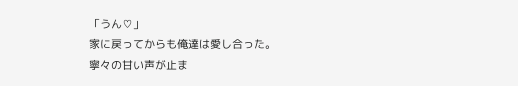「うん♡」
家に戻ってからも俺達は愛し合った。
寧々の甘い声が止ま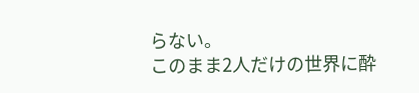らない。
このまま2人だけの世界に酔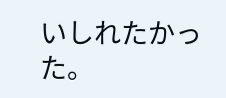いしれたかった。